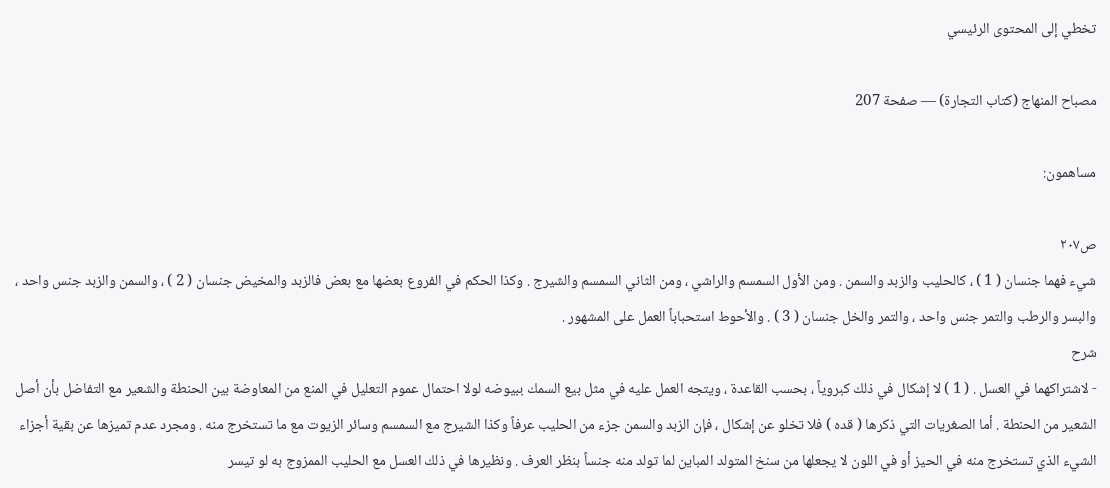تخطي إلى المحتوى الرئيسي

مصباح المنهاج (كتاب التجارة) — صفحة 207

مساهمون:

ص٢٠٧
شيء فهما جنسان ( 1 ) ، كالحليب والزبد والسمن . ومن الأول السمسم والراشي ، ومن الثاني السمسم والشيرج . وكذا الحكم في الفروع بعضها مع بعض فالزبد والمخيض جنسان ( 2 ) ، والسمن والزبد جنس واحد ، والبسر والرطب والتمر جنس واحد ، والتمر والخل جنسان ( 3 ) . والأحوط استحباباً العمل على المشهور .
شرح
- لاشتراكهما في العسل . ( 1 ) لا إشكال في ذلك كبروياً ، بحسب القاعدة ، ويتجه العمل عليه في مثل بيع السمك ببيوضه لولا احتمال عموم التعليل في المنع من المعاوضة بين الحنطة والشعير مع التفاضل بأن أصل الشعير من الحنطة . أما الصغريات التي ذكرها ( قده ) فلا تخلو عن إشكال ، فإن الزبد والسمن جزء من الحليب عرفاً وكذا الشيرج مع السمسم وسائر الزيوت مع ما تستخرج منه . ومجرد عدم تميزها عن بقية أجزاء الشيء الذي تستخرج منه في الحيز أو في اللون لا يجعلها من سنخ المتولد المباين لما تولد منه جنساً بنظر العرف . ونظيرها في ذلك العسل مع الحليب الممزوج به لو تيسر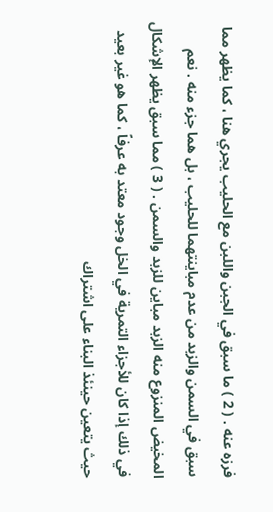فرزه عنه . ( 2 ) ما سبق في الجبن واللبن مع الحليب يجري هنا ، كما يظهر مما سبق في السمن والزبد من عدم مباينتهما للحليب ، بل هما جزء منه . نعم المخيض المنزوع منه الزبد مباين للزبد والسمن . ( 3 ) مما سبق يظهر الإشكال في ذلك إذا كان للأجزاء التمرية في الخل وجود معتد به عرفاً ، كما هو غير بعيد حيث يتعين حينئذ البناء على اشتراك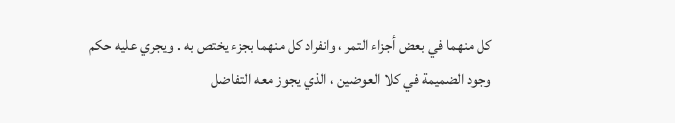كل منهما في بعض أجزاء التمر ، وانفراد كل منهما بجزء يختص به . ويجري عليه حكم وجود الضميمة في كلا العوضين ، الذي يجوز معه التفاضل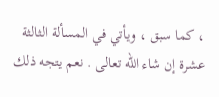، كما سبق ، ويأتي في المسألة الثالثة عشرة إن شاء الله تعالى . نعم يتجه ذلك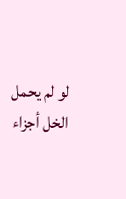لو لم يحمل الخل أجزاء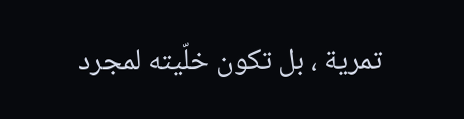تمرية ، بل تكون خلّيته لمجرد